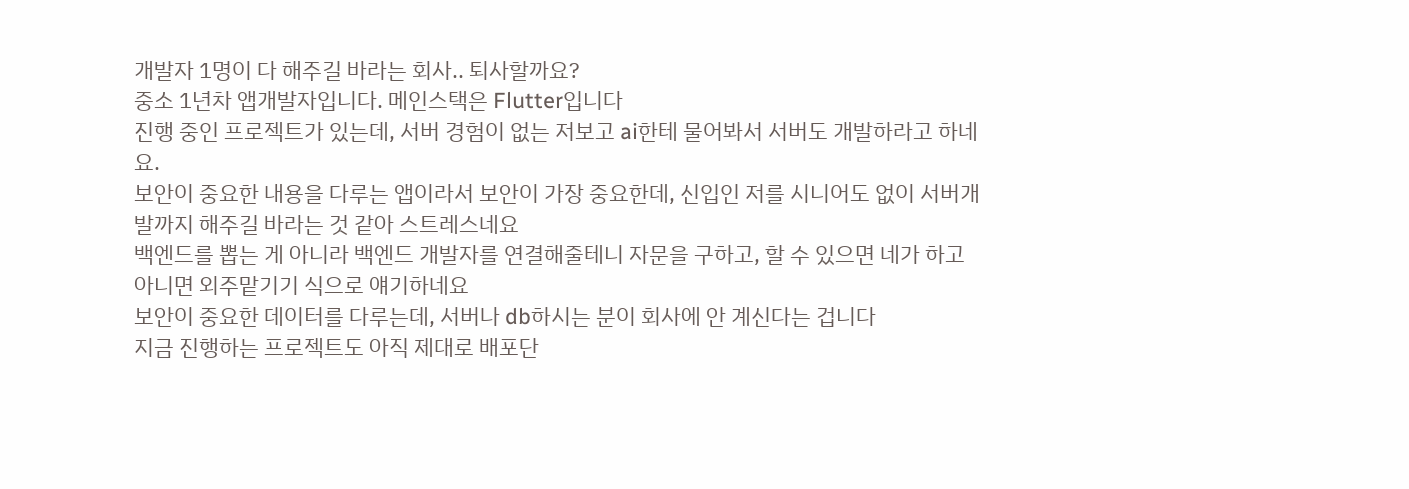개발자 1명이 다 해주길 바라는 회사.. 퇴사할까요?
중소 1년차 앱개발자입니다. 메인스택은 Flutter입니다
진행 중인 프로젝트가 있는데, 서버 경험이 없는 저보고 ai한테 물어봐서 서버도 개발하라고 하네요.
보안이 중요한 내용을 다루는 앱이라서 보안이 가장 중요한데, 신입인 저를 시니어도 없이 서버개발까지 해주길 바라는 것 같아 스트레스네요
백엔드를 뽑는 게 아니라 백엔드 개발자를 연결해줄테니 자문을 구하고, 할 수 있으면 네가 하고 아니면 외주맡기기 식으로 얘기하네요
보안이 중요한 데이터를 다루는데, 서버나 db하시는 분이 회사에 안 계신다는 겁니다
지금 진행하는 프로젝트도 아직 제대로 배포단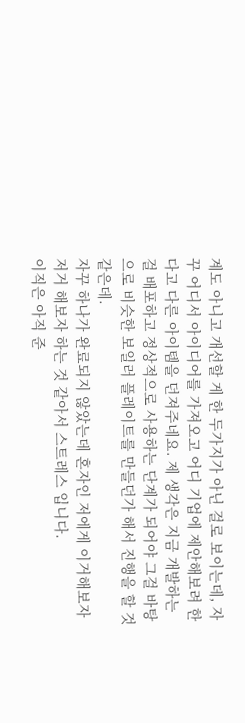계도 아니고 개선할 게 한 두가지가 아닌 걸로 보이는데, 자꾸 어디서 아이디어를 가져오고 어디 기업에 제안해보려 한다고 다른 아이템을 던져주네요. 제 생각은 지금 개발하는 걸 배포하고 정상적으로 사용하는 단계가 되어야 그걸 바탕으로 비슷한 보일러 플레이트를 만들던가 해서 진행을 할 것 같은데.
자꾸 하나가 완료되지 않았는데 혼자인 저에게 이거해보자 저거 해보자 하는 것 같아서 스트레스 입니다.
이직은 아직 준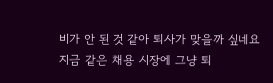비가 안 된 것 같아 퇴사가 맞을까 싶네요
지금 같은 채용 시장에 그냥 퇴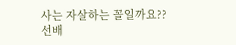사는 자살하는 꼴일까요??
선배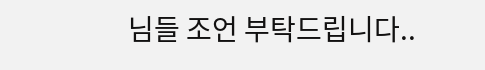님들 조언 부탁드립니다..